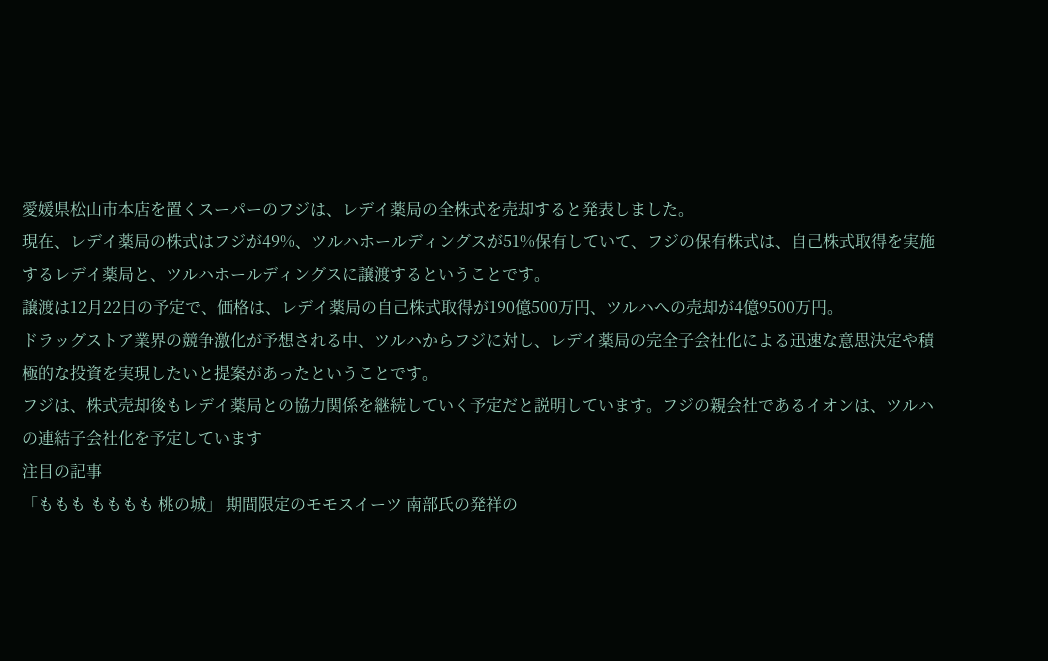愛媛県松山市本店を置くスーパーのフジは、レデイ薬局の全株式を売却すると発表しました。
現在、レデイ薬局の株式はフジが49%、ツルハホールディングスが51%保有していて、フジの保有株式は、自己株式取得を実施するレデイ薬局と、ツルハホールディングスに譲渡するということです。
譲渡は12月22日の予定で、価格は、レデイ薬局の自己株式取得が190億500万円、ツルハへの売却が4億9500万円。
ドラッグストア業界の競争激化が予想される中、ツルハからフジに対し、レデイ薬局の完全子会社化による迅速な意思決定や積極的な投資を実現したいと提案があったということです。
フジは、株式売却後もレデイ薬局との協力関係を継続していく予定だと説明しています。フジの親会社であるイオンは、ツルハの連結子会社化を予定しています
注目の記事
「ももも もももも 桃の城」 期間限定のモモスイーツ 南部氏の発祥の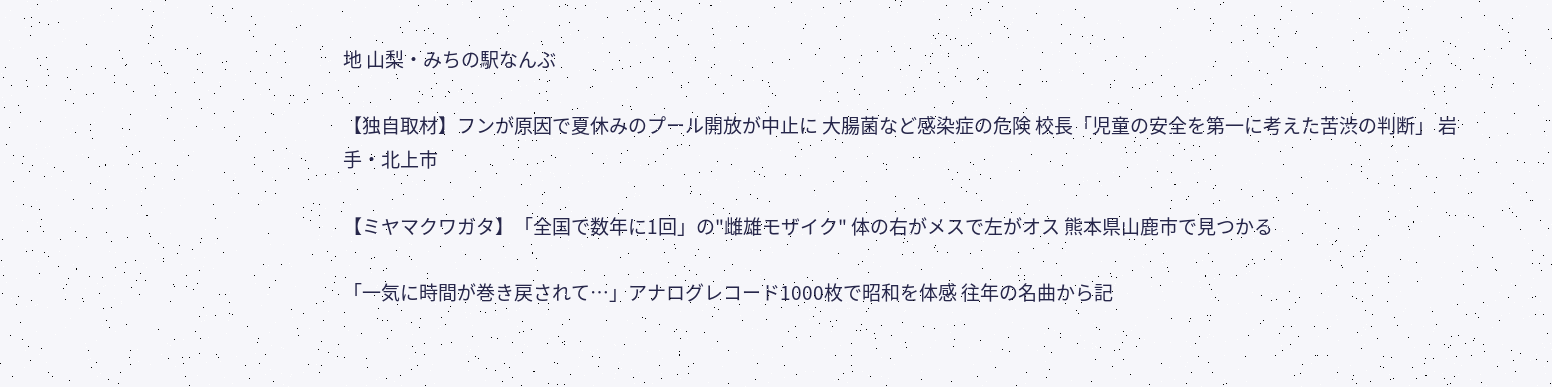地 山梨・みちの駅なんぶ

【独自取材】フンが原因で夏休みのプール開放が中止に 大腸菌など感染症の危険 校長「児童の安全を第一に考えた苦渋の判断」 岩手・北上市

【ミヤマクワガタ】「全国で数年に1回」の"雌雄モザイク" 体の右がメスで左がオス 熊本県山鹿市で見つかる

「一気に時間が巻き戻されて…」アナログレコード1000枚で昭和を体感 往年の名曲から記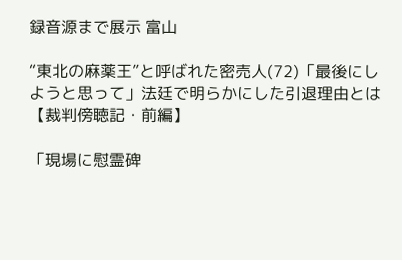録音源まで展示 富山

“東北の麻薬王”と呼ばれた密売人(72)「最後にしようと思って」法廷で明らかにした引退理由とは【裁判傍聴記・前編】

「現場に慰霊碑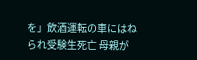を」飲酒運転の車にはねられ受験生死亡 母親が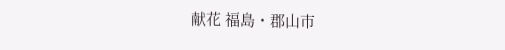献花 福島・郡山市